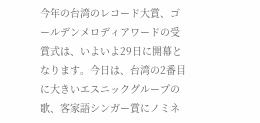今年の台湾のレコード大賞、ゴールデンメロディアワードの受賞式は、いよいよ29日に開幕となります。今日は、台湾の2番目に大きいエスニックグループの歌、客家語シンガー賞にノミネ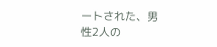ートされた、男性2人の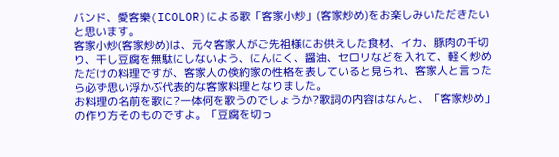バンド、愛客樂(ICOLOR)による歌「客家小炒」(客家炒め)をお楽しみいただきたいと思います。
客家小炒(客家炒め)は、元々客家人がご先祖様にお供えした食材、イカ、豚肉の千切り、干し豆腐を無駄にしないよう、にんにく、醤油、セロリなどを入れて、軽く炒めただけの料理ですが、客家人の倹約家の性格を表していると見られ、客家人と言ったら必ず思い浮かぶ代表的な客家料理となりました。
お料理の名前を歌に?一体何を歌うのでしょうか?歌詞の内容はなんと、「客家炒め」の作り方そのものですよ。「豆腐を切っ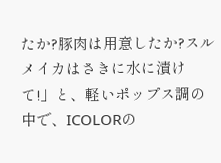たか?豚肉は用意したか?スルメイカはさきに水に漬けて!」と、軽いポップス調の中で、ICOLORの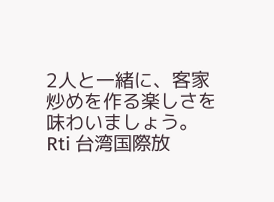2人と一緒に、客家炒めを作る楽しさを味わいましょう。
Rti 台湾国際放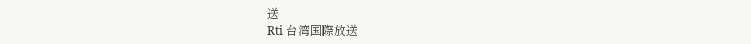送
Rti 台湾国際放送